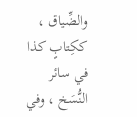والضِّياق ، ككِتابٍ كذا في سائر النُّسَخ ، وفي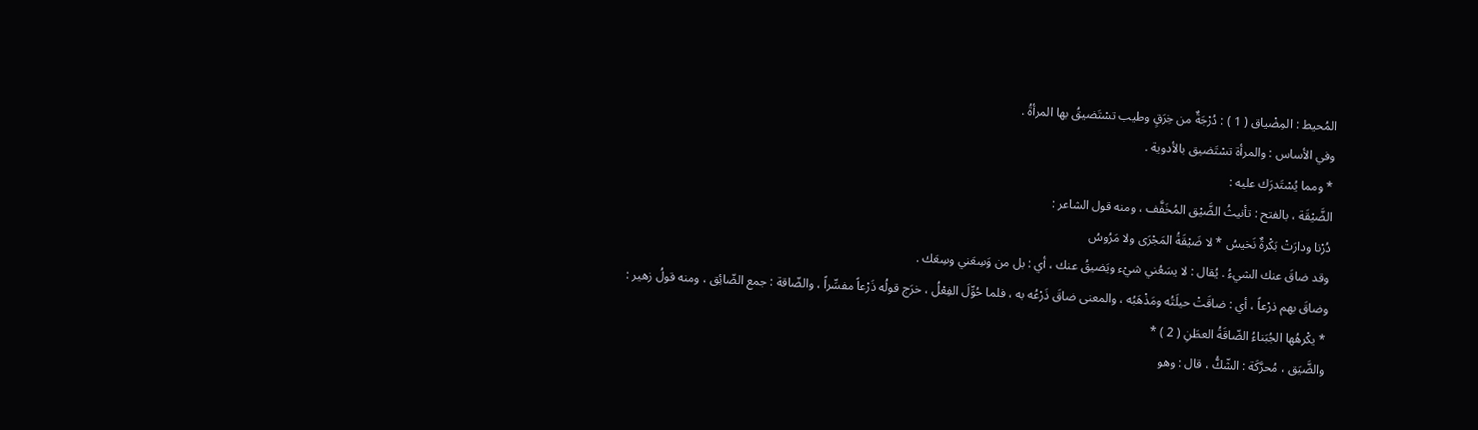المُحيط : المِضْياق ( 1 ) : دُرْجَةٌ من خِرَقٍ وطيب تسْتَضيقُ بها المرأةُ .
وفي الأساس : والمرأة تسْتَضيق بالأدوية .
* ومما يُسْتَدرَك عليه :
الضَّيْقَة ، بالفتح : تأنيثُ الضَّيْق المُخَفَّف ، ومنه قول الشاعر :
دُرْنا ودارَتْ بَكْرةٌ نَخيسُ * لا ضَيْقَةُ المَجْرَى ولا مَرُوسُ
وقد ضاقَ عنك الشيءُ . يُقال : لا يسَعُني شيْء ويَضيقُ عنك ، أي : بل من وَسِعَني وسِعَك .
وضاقَ بهم ذرْعاً ، أي : ضاقَتْ حيلَتُه ومَذْهَبُه ، والمعنى ضاقَ ذَرْعُه به ، فلما حُوِّلَ الفِعْلُ ، خرَج قولُه ذَرْعاً مفسِّراً ، والضّاقة : جمع الضّائِق ، ومنه قولُ زهير :
* يكْرهُها الجُبَناءُ الضّاقَةُ العطَنِ ( 2 ) *
والضَّيَق ، مُحرَّكَة : الشّكُّ ، قال : وهو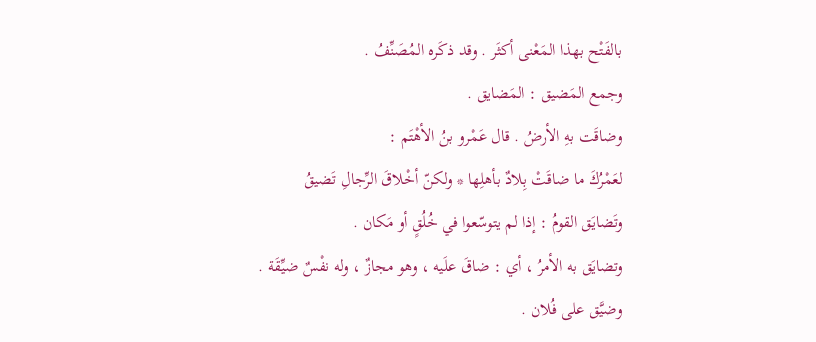بالفَتْح بهذا المَعْنى أكثَر . وقد ذكَره المُصَنِّفُ .
وجمع المَضيق : المَضايق .
وضاقَت بهِ الأرضُ . قال عَمْرو بنُ الأهْتَم :
لعَمْرُكَ ما ضاقَتْ بِلادٌ بأهلِها * ولكنّ أخْلاقَ الرِّجالِ تَضيقُ
وتَضايَق القومُ : إذا لم يتوسّعوا في خُلُقٍ أو مَكان .
وتضايَق به الأمرُ ، أي : ضاقَ علَيه ، وهو مجازٌ ، وله نفْسٌ ضيِّقَة .
وضيَّق على فُلان .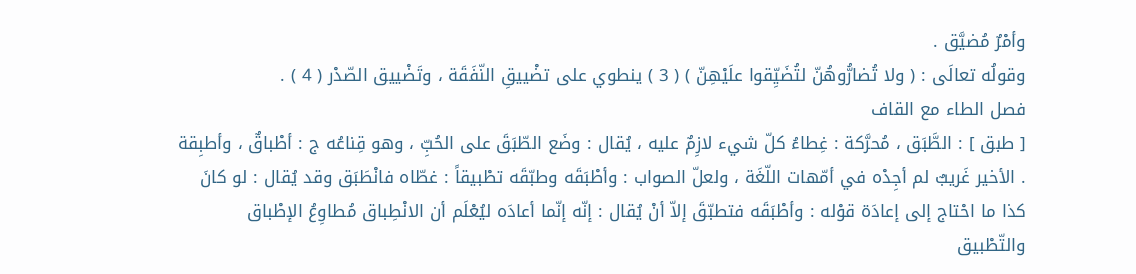وأمْرٌ مُضيَّق .
وقولُه تعالَى : ( ولا تُضارُّوهُنّ لتُضَيِّقوا علَيْهِنّ ) ( 3 ) ينطوي على تضْييقِ النّفَقَة ، وتَضْييق الصّدْر ( 4 ) .
فصل الطاء مع القاف
[ طبق ] : الطَّبَق ، مُحرَّكة : غِطاءُ كلّ شيء لازِمٌ عليه ، يُقال : وضَع الطّبَقَ على الحُبِّ ، وهو قِناعُه ج : أطْباقٌ ، وأطبِقة . الأخير غَريبٌ لم أجِدْه في أمّهات اللّغَة ، ولعلّ الصواب : وأطْبَقَه وطبّقَه تطْبيقاً : غطّاه فانْطَبَق وقد يُقال : لو كانَ كذا ما احْتاج إلى إعادَة قوْله : وأطْبَقَه فتطبّقَ إلاّ أنْ يُقال : إنّه إنّما أعادَه ليُعْلَم أن الانْطِباق مُطاوِعُ الإطْباق والتّطْبيق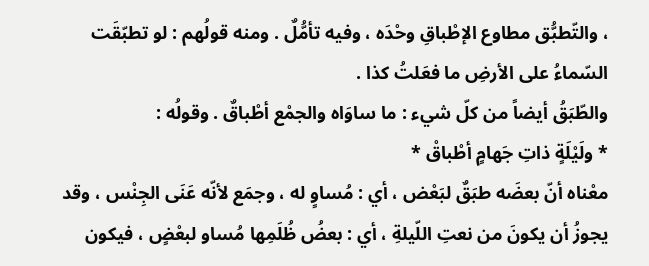، والتّطبُّق مطاوع الإطْباقِ وحْدَه ، وفيه تأمُّلٌ . ومنه قولُهم : لو تطبّقَت السّماءُ على الأرضِ ما فعَلتُ كذا .
والطّبَقُ أيضاً من كلّ شيء : ما ساوَاه والجمْع أطْباقٌ . وقولُه :
* ولَيْلَةٍ ذاتِ جَهامٍ أطْباقْ *
معْناه أنّ بعضَه طبَقٌ لبَعْض ، أي : مُساوٍ له ، وجمَع لأنّه عَنَى الجِنْس ، وقد يجوزُ أن يكونَ من نعتِ اللّيلةِ ، أي : بعضُ ظُلَمِها مُساو لبعْضٍ ، فيكون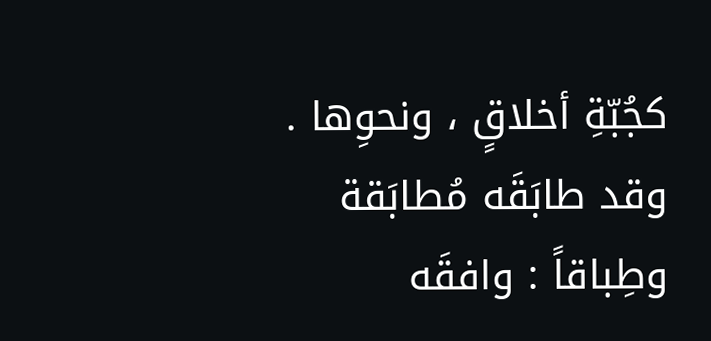كجُبّةِ أخلاقٍ ، ونحوِها .
وقد طابَقَه مُطابَقة وطِباقاً : وافقَه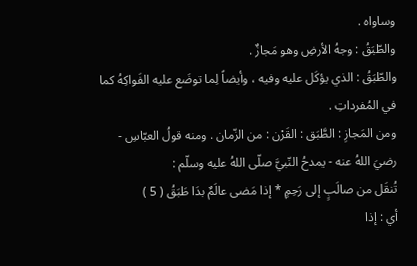وساواه .
والطّبَقُ : وجهُ الأرضِ وهو مَجازٌ .
والطّبَقُ : الذي يؤكَل عليه وفيه ، وأيضاً لِما توضَع عليه الفَواكِهُ كما في المُفرداتِ .
ومن المَجازِ : الطَّبَق : القَرْن : من الزّمان . ومنه قولُ العبّاسِ - رضيَ اللهُ عنه - يمدحُ النّبيَّ صلّى اللهُ عليه وسلّم :
تُنقَل من صالَبٍ إلى رَحِمٍ * إذا مَضى عالَمٌ بدَا طَبَقُ ( 5 )
أي : إذا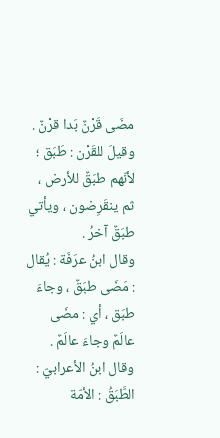مضَى قَرْنٌ بَدا قرْنٌ . وقيلَ للقَرْن : طَبَق ؛ لأنّهم طبَقٌ للأرض ، ثم ينقَرِضون ، ويأتي طبَقٌ آخرُ .
وقال ابنُ عرَفَة : يُقال : مَضَى طبَقٌ ، وجاءَ طبَق ، أي : مضَى عالَمٌ وجاءَ عالَمٌ .
وقال ابنُ الأعرابيّ : الطَّبَقُ : الأمّة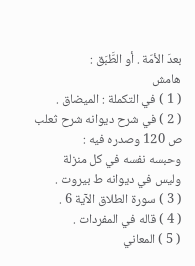بعدَ الأمّة . أو الطَّبَق :
هامش
( 1 ) في التكملة : الميضاق .
( 2 ) في شرح ديوانه شرح ثعلب ص 120 وصدره فيه :
وحبسه نفسه في كل منزلة
وليس في ديوانه ط بيروت .
( 3 ) سورة الطلاق الآية 6 .
( 4 ) قاله في المفردات .
( 5 ) المعاني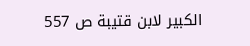الكبير لابن قتيبة ص 557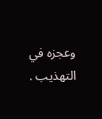وعجزه في التهذيب .